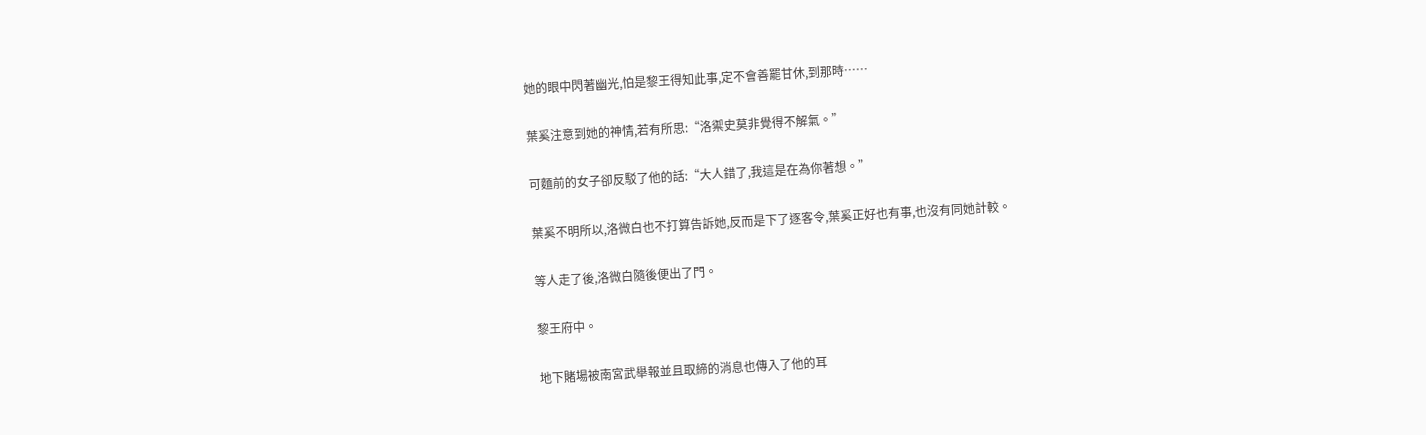她的眼中閃著幽光,怕是黎王得知此事,定不會善罷甘休,到那時……

葉奚注意到她的神情,若有所思:“洛禦史莫非覺得不解氣。”

可麵前的女子卻反駁了他的話:“大人錯了,我這是在為你著想。”

葉奚不明所以,洛微白也不打算告訴她,反而是下了逐客令,葉奚正好也有事,也沒有同她計較。

等人走了後,洛微白隨後便出了門。

黎王府中。

地下賭場被南宮武舉報並且取締的消息也傳入了他的耳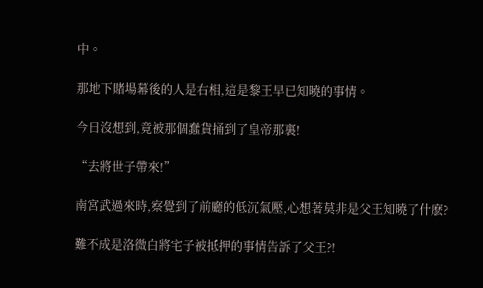中。

那地下賭場幕後的人是右相,這是黎王早已知曉的事情。

今日沒想到,竟被那個蠢貨捅到了皇帝那裏!

“去將世子帶來!”

南宮武過來時,察覺到了前廳的低沉氣壓,心想著莫非是父王知曉了什麽?

難不成是洛微白將宅子被抵押的事情告訴了父王?!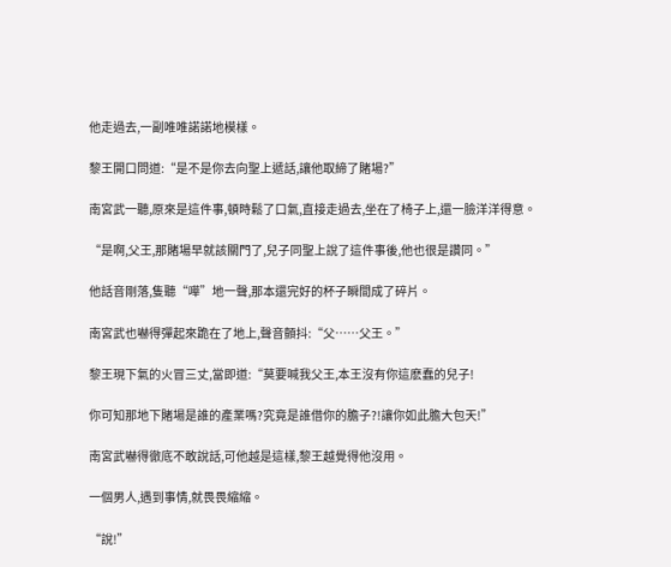他走過去,一副唯唯諾諾地模樣。

黎王開口問道:“是不是你去向聖上遞話,讓他取締了賭場?”

南宮武一聽,原來是這件事,頓時鬆了口氣,直接走過去,坐在了椅子上,還一臉洋洋得意。

“是啊,父王,那賭場早就該關門了,兒子同聖上說了這件事後,他也很是讚同。”

他話音剛落,隻聽“嘩”地一聲,那本還完好的杯子瞬間成了碎片。

南宮武也嚇得彈起來跪在了地上,聲音顫抖:“父……父王。”

黎王現下氣的火冒三丈,當即道:“莫要喊我父王,本王沒有你這麽蠢的兒子!

你可知那地下賭場是誰的產業嗎?究竟是誰借你的膽子?!讓你如此膽大包天!”

南宮武嚇得徹底不敢說話,可他越是這樣,黎王越覺得他沒用。

一個男人,遇到事情,就畏畏縮縮。

“說!”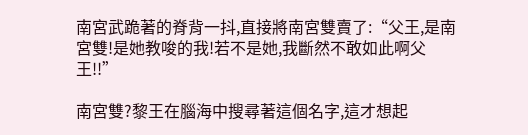南宮武跪著的脊背一抖,直接將南宮雙賣了:“父王,是南宮雙!是她教唆的我!若不是她,我斷然不敢如此啊父王!!”

南宮雙?黎王在腦海中搜尋著這個名字,這才想起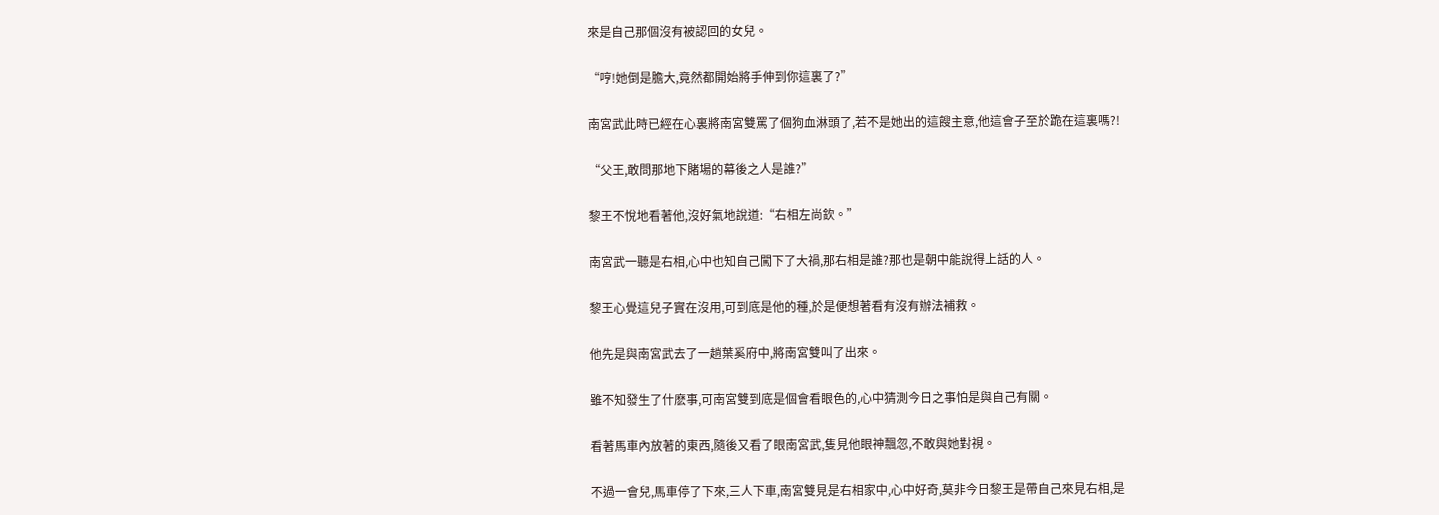來是自己那個沒有被認回的女兒。

“哼!她倒是膽大,竟然都開始將手伸到你這裏了?”

南宮武此時已經在心裏將南宮雙罵了個狗血淋頭了,若不是她出的這餿主意,他這會子至於跪在這裏嗎?!

“父王,敢問那地下賭場的幕後之人是誰?”

黎王不悅地看著他,沒好氣地說道:“右相左尚欽。”

南宮武一聽是右相,心中也知自己闖下了大禍,那右相是誰?那也是朝中能說得上話的人。

黎王心覺這兒子實在沒用,可到底是他的種,於是便想著看有沒有辦法補救。

他先是與南宮武去了一趟葉奚府中,將南宮雙叫了出來。

雖不知發生了什麽事,可南宮雙到底是個會看眼色的,心中猜測今日之事怕是與自己有關。

看著馬車內放著的東西,隨後又看了眼南宮武,隻見他眼神飄忽,不敢與她對視。

不過一會兒,馬車停了下來,三人下車,南宮雙見是右相家中,心中好奇,莫非今日黎王是帶自己來見右相,是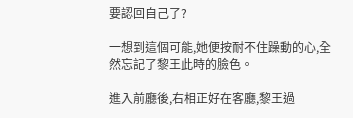要認回自己了?

一想到這個可能,她便按耐不住躁動的心,全然忘記了黎王此時的臉色。

進入前廳後,右相正好在客廳,黎王過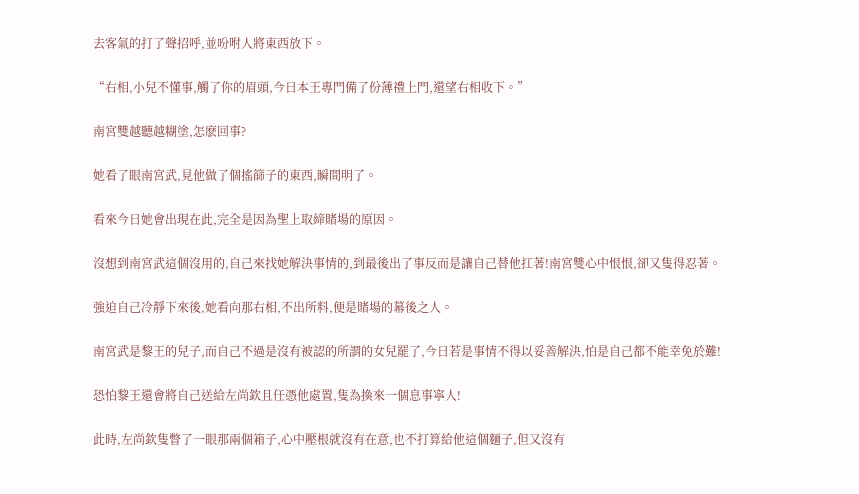去客氣的打了聲招呼,並吩咐人將東西放下。

“右相,小兒不懂事,觸了你的眉頭,今日本王專門備了份薄禮上門,還望右相收下。”

南宮雙越聽越糊塗,怎麽回事?

她看了眼南宮武,見他做了個搖篩子的東西,瞬間明了。

看來今日她會出現在此,完全是因為聖上取締賭場的原因。

沒想到南宮武這個沒用的,自己來找她解決事情的,到最後出了事反而是讓自己替他扛著!南宮雙心中恨恨,卻又隻得忍著。

強迫自己冷靜下來後,她看向那右相,不出所料,便是賭場的幕後之人。

南宮武是黎王的兒子,而自己不過是沒有被認的所謂的女兒罷了,今日若是事情不得以妥善解決,怕是自己都不能幸免於難!

恐怕黎王還會將自己送給左尚欽且任憑他處置,隻為換來一個息事寧人!

此時,左尚欽隻瞥了一眼那兩個箱子,心中壓根就沒有在意,也不打算給他這個麵子,但又沒有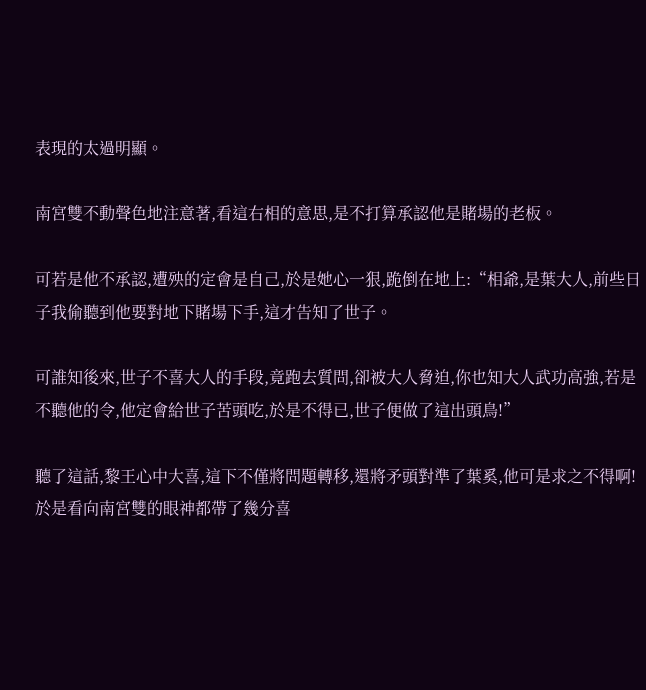表現的太過明顯。

南宮雙不動聲色地注意著,看這右相的意思,是不打算承認他是賭場的老板。

可若是他不承認,遭殃的定會是自己,於是她心一狠,跪倒在地上:“相爺,是葉大人,前些日子我偷聽到他要對地下賭場下手,這才告知了世子。

可誰知後來,世子不喜大人的手段,竟跑去質問,卻被大人脅迫,你也知大人武功高強,若是不聽他的令,他定會給世子苦頭吃,於是不得已,世子便做了這出頭鳥!”

聽了這話,黎王心中大喜,這下不僅將問題轉移,還將矛頭對準了葉奚,他可是求之不得啊!於是看向南宮雙的眼神都帶了幾分喜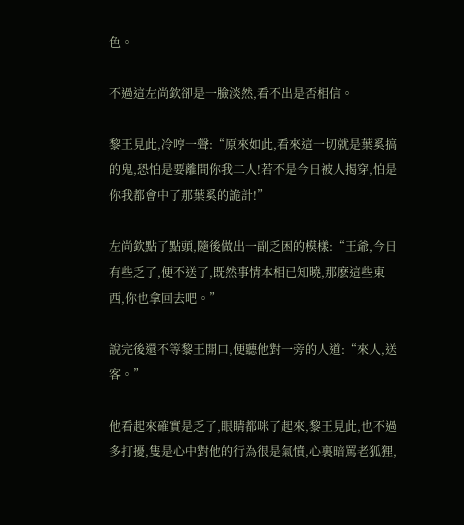色。

不過這左尚欽卻是一臉淡然,看不出是否相信。

黎王見此,冷哼一聲:“原來如此,看來這一切就是葉奚搞的鬼,恐怕是要離間你我二人!若不是今日被人揭穿,怕是你我都會中了那葉奚的詭計!”

左尚欽點了點頭,隨後做出一副乏困的模樣:“王爺,今日有些乏了,便不送了,既然事情本相已知曉,那麽這些東西,你也拿回去吧。”

說完後還不等黎王開口,便聽他對一旁的人道:“來人,送客。”

他看起來確實是乏了,眼睛都咪了起來,黎王見此,也不過多打擾,隻是心中對他的行為很是氣憤,心裏暗罵老狐狸,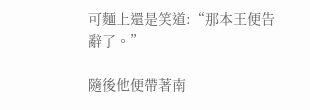可麵上還是笑道:“那本王便告辭了。”

隨後他便帶著南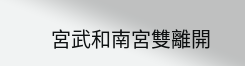宮武和南宮雙離開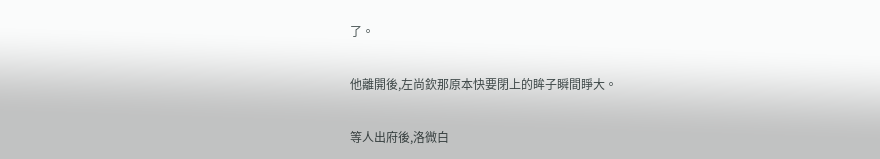了。

他離開後,左尚欽那原本快要閉上的眸子瞬間睜大。

等人出府後,洛微白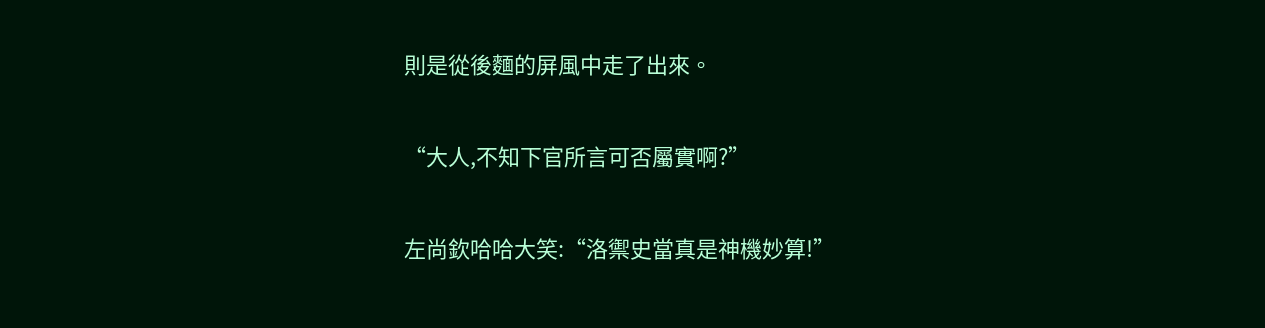則是從後麵的屏風中走了出來。

“大人,不知下官所言可否屬實啊?”

左尚欽哈哈大笑:“洛禦史當真是神機妙算!”